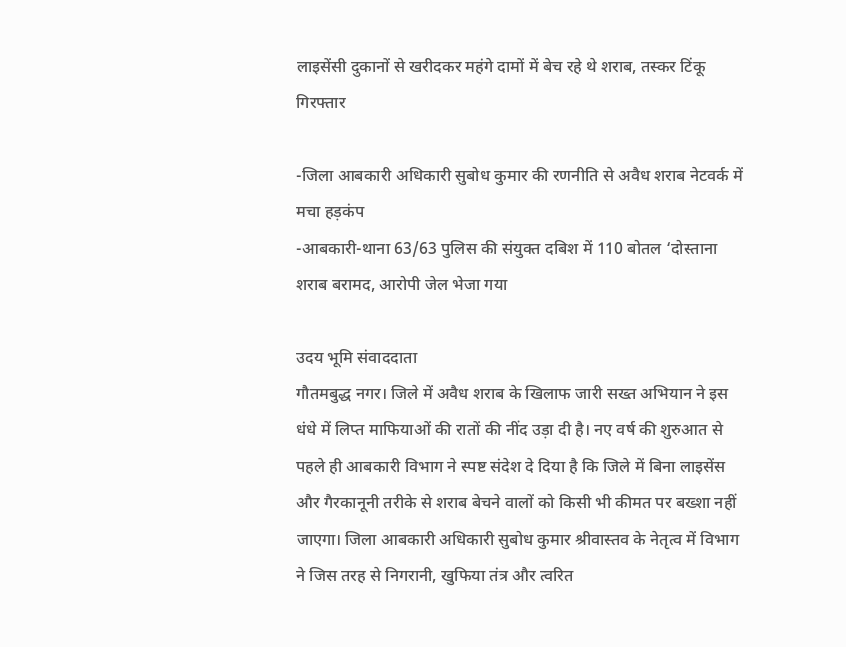लाइसेंसी दुकानों से खरीदकर महंगे दामों में बेच रहे थे शराब, तस्कर टिंकू गिरफ्तार

-जिला आबकारी अधिकारी सुबोध कुमार की रणनीति से अवैध शराब नेटवर्क में मचा हड़कंप
-आबकारी-थाना 63/63 पुलिस की संयुक्त दबिश में 110 बोतल ‘दोस्ताना शराब बरामद, आरोपी जेल भेजा गया

उदय भूमि संवाददाता
गौतमबुद्ध नगर। जिले में अवैध शराब के खिलाफ जारी सख्त अभियान ने इस धंधे में लिप्त माफियाओं की रातों की नींद उड़ा दी है। नए वर्ष की शुरुआत से पहले ही आबकारी विभाग ने स्पष्ट संदेश दे दिया है कि जिले में बिना लाइसेंस और गैरकानूनी तरीके से शराब बेचने वालों को किसी भी कीमत पर बख्शा नहीं जाएगा। जिला आबकारी अधिकारी सुबोध कुमार श्रीवास्तव के नेतृत्व में विभाग ने जिस तरह से निगरानी, खुफिया तंत्र और त्वरित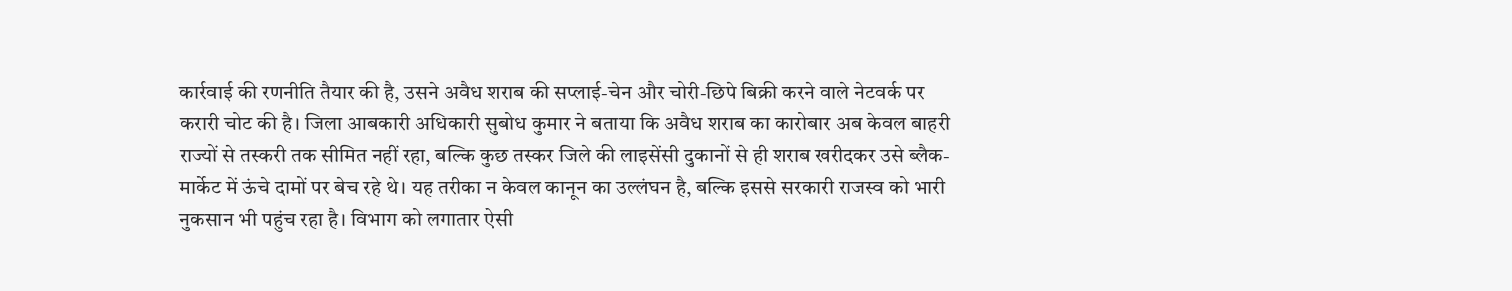कार्रवाई की रणनीति तैयार की है, उसने अवैध शराब की सप्लाई-चेन और चोरी-छिपे बिक्री करने वाले नेटवर्क पर करारी चोट की है। जिला आबकारी अधिकारी सुबोध कुमार ने बताया कि अवैध शराब का कारोबार अब केवल बाहरी राज्यों से तस्करी तक सीमित नहीं रहा, बल्कि कुछ तस्कर जिले की लाइसेंसी दुकानों से ही शराब खरीदकर उसे ब्लैक-मार्केट में ऊंचे दामों पर बेच रहे थे। यह तरीका न केवल कानून का उल्लंघन है, बल्कि इससे सरकारी राजस्व को भारी नुकसान भी पहुंच रहा है। विभाग को लगातार ऐसी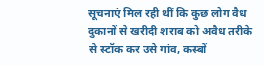सूचनाएं मिल रही थीं कि कुछ लोग वैध दुकानों से खरीदी शराब को अवैध तरीके से स्टॉक कर उसे गांव, कस्बों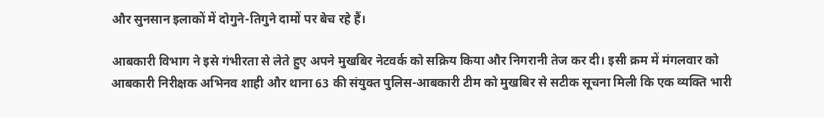और सुनसान इलाकों में दोगुने-तिगुने दामों पर बेच रहे हैं।

आबकारी विभाग ने इसे गंभीरता से लेते हुए अपने मुखबिर नेटवर्क को सक्रिय किया और निगरानी तेज कर दी। इसी क्रम में मंगलवार को आबकारी निरीक्षक अभिनव शाही और थाना 63 की संयुक्त पुलिस-आबकारी टीम को मुखबिर से सटीक सूचना मिली कि एक व्यक्ति भारी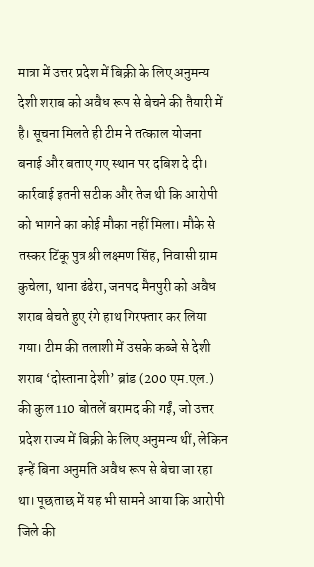मात्रा में उत्तर प्रदेश में बिक्री के लिए अनुमन्य देशी शराब को अवैध रूप से बेचने की तैयारी में है। सूचना मिलते ही टीम ने तत्काल योजना बनाई और बताए गए स्थान पर दबिश दे दी। कार्रवाई इतनी सटीक और तेज थी कि आरोपी को भागने का कोई मौका नहीं मिला। मौके से तस्कर टिंकू पुत्र श्री लक्ष्मण सिंह, निवासी ग्राम कुचेला, थाना ढंढेरा, जनपद मैनपुरी को अवैध शराब बेचते हुए रंगे हाथ गिरफ्तार कर लिया गया। टीम की तलाशी में उसके कब्जे से देशी शराब ‘दोस्ताना देशी’ ब्रांड (200 एम.एल.) की कुल 110 बोतलें बरामद की गईं, जो उत्तर प्रदेश राज्य में बिक्री के लिए अनुमन्य थीं, लेकिन इन्हें बिना अनुमति अवैध रूप से बेचा जा रहा था। पूछताछ में यह भी सामने आया कि आरोपी जिले की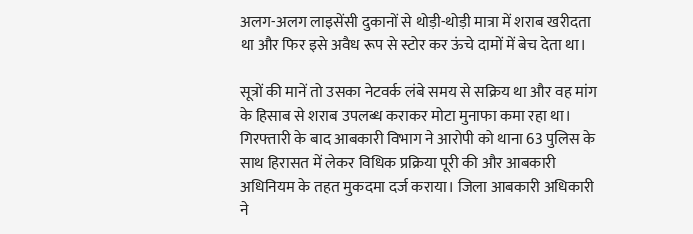अलग-अलग लाइसेंसी दुकानों से थोड़ी-थोड़ी मात्रा में शराब खरीदता था और फिर इसे अवैध रूप से स्टोर कर ऊंचे दामों में बेच देता था।

सूत्रों की मानें तो उसका नेटवर्क लंबे समय से सक्रिय था और वह मांग के हिसाब से शराब उपलब्ध कराकर मोटा मुनाफा कमा रहा था। गिरफ्तारी के बाद आबकारी विभाग ने आरोपी को थाना 63 पुलिस के साथ हिरासत में लेकर विधिक प्रक्रिया पूरी की और आबकारी अधिनियम के तहत मुकदमा दर्ज कराया। जिला आबकारी अधिकारी ने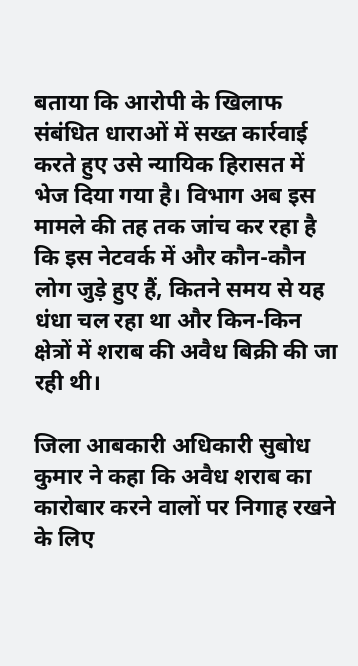बताया कि आरोपी के खिलाफ संबंधित धाराओं में सख्त कार्रवाई करते हुए उसे न्यायिक हिरासत में भेज दिया गया है। विभाग अब इस मामले की तह तक जांच कर रहा है कि इस नेटवर्क में और कौन-कौन लोग जुड़े हुए हैं, कितने समय से यह धंधा चल रहा था और किन-किन क्षेत्रों में शराब की अवैध बिक्री की जा रही थी।

जिला आबकारी अधिकारी सुबोध कुमार ने कहा कि अवैध शराब का कारोबार करने वालों पर निगाह रखने के लिए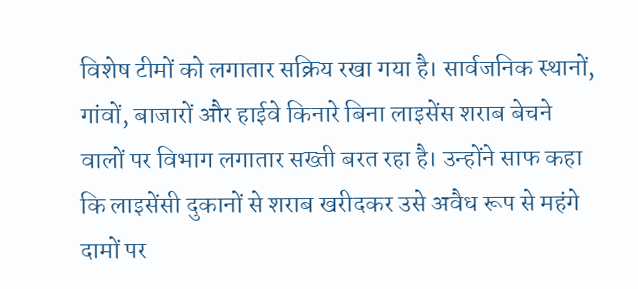विशेष टीमों को लगातार सक्रिय रखा गया है। सार्वजनिक स्थानों, गांवों, बाजारों और हाईवे किनारे बिना लाइसेंस शराब बेचने वालों पर विभाग लगातार सख्ती बरत रहा है। उन्होंने साफ कहा कि लाइसेंसी दुकानों से शराब खरीदकर उसे अवैध रूप से महंगे दामों पर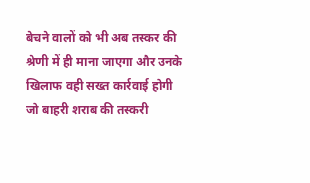बेचने वालों को भी अब तस्कर की श्रेणी में ही माना जाएगा और उनके खिलाफ वही सख्त कार्रवाई होगी जो बाहरी शराब की तस्करी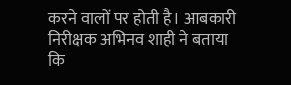करने वालों पर होती है। आबकारी निरीक्षक अभिनव शाही ने बताया कि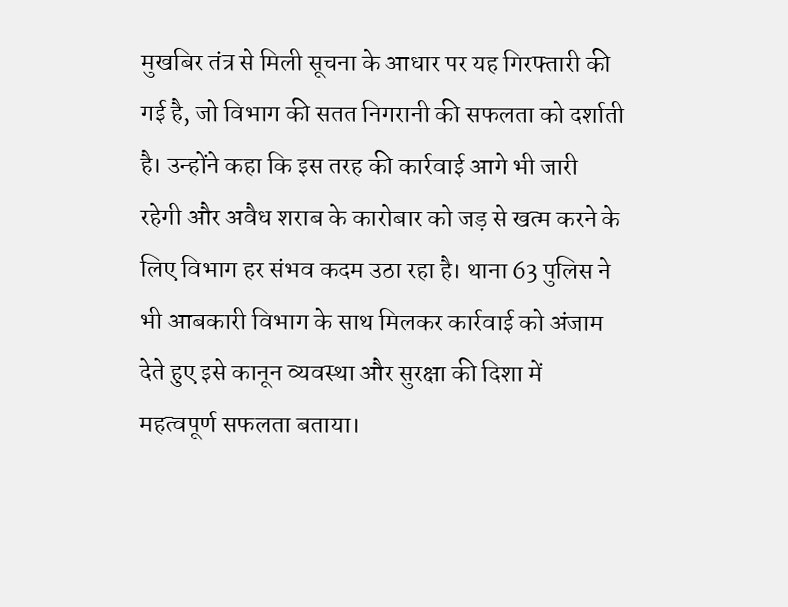मुखबिर तंत्र से मिली सूचना के आधार पर यह गिरफ्तारी की गई है, जो विभाग की सतत निगरानी की सफलता को दर्शाती है। उन्होंने कहा कि इस तरह की कार्रवाई आगे भी जारी रहेगी और अवैध शराब के कारोबार को जड़ से खत्म करने के लिए विभाग हर संभव कदम उठा रहा है। थाना 63 पुलिस ने भी आबकारी विभाग के साथ मिलकर कार्रवाई को अंजाम देते हुए इसे कानून व्यवस्था और सुरक्षा की दिशा में महत्वपूर्ण सफलता बताया।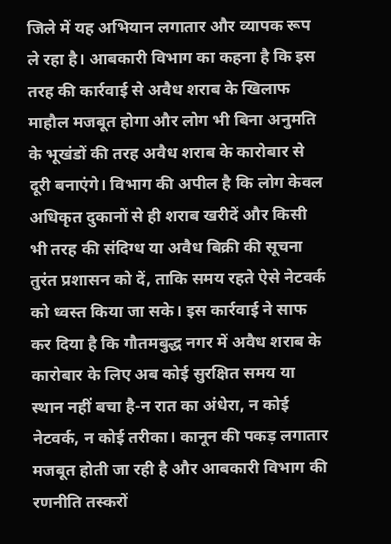जिले में यह अभियान लगातार और व्यापक रूप ले रहा है। आबकारी विभाग का कहना है कि इस तरह की कार्रवाई से अवैध शराब के खिलाफ माहौल मजबूत होगा और लोग भी बिना अनुमति के भूखंडों की तरह अवैध शराब के कारोबार से दूरी बनाएंगे। विभाग की अपील है कि लोग केवल अधिकृत दुकानों से ही शराब खरीदें और किसी भी तरह की संदिग्ध या अवैध बिक्री की सूचना तुरंत प्रशासन को दें, ताकि समय रहते ऐसे नेटवर्क को ध्वस्त किया जा सके। इस कार्रवाई ने साफ कर दिया है कि गौतमबुद्ध नगर में अवैध शराब के कारोबार के लिए अब कोई सुरक्षित समय या स्थान नहीं बचा है-न रात का अंधेरा, न कोई नेटवर्क, न कोई तरीका। कानून की पकड़ लगातार मजबूत होती जा रही है और आबकारी विभाग की रणनीति तस्करों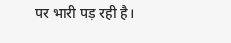पर भारी पड़ रही है।